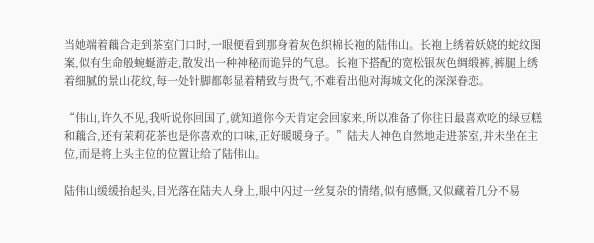当她端着藕合走到茶室门口时,一眼便看到那身着灰色织棉长袍的陆伟山。长袍上绣着妖娆的蛇纹图案,似有生命般蜿蜒游走,散发出一种神秘而诡异的气息。长袍下搭配的宽松银灰色绸缎裤,裤腿上绣着细腻的景山花纹,每一处针脚都彰显着精致与贵气,不难看出他对海城文化的深深眷恋。

“伟山,许久不见,我听说你回国了,就知道你今天肯定会回家来,所以准备了你往日最喜欢吃的绿豆糕和藕合,还有茉莉花茶也是你喜欢的口味,正好暖暖身子。”陆夫人神色自然地走进茶室,并未坐在主位,而是将上头主位的位置让给了陆伟山。

陆伟山缓缓抬起头,目光落在陆夫人身上,眼中闪过一丝复杂的情绪,似有感慨,又似藏着几分不易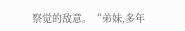察觉的敌意。“弟妹,多年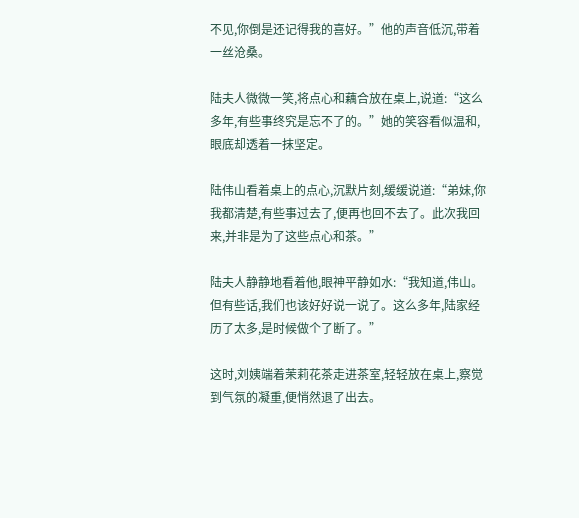不见,你倒是还记得我的喜好。”他的声音低沉,带着一丝沧桑。

陆夫人微微一笑,将点心和藕合放在桌上,说道:“这么多年,有些事终究是忘不了的。”她的笑容看似温和,眼底却透着一抹坚定。

陆伟山看着桌上的点心,沉默片刻,缓缓说道:“弟妹,你我都清楚,有些事过去了,便再也回不去了。此次我回来,并非是为了这些点心和茶。”

陆夫人静静地看着他,眼神平静如水:“我知道,伟山。但有些话,我们也该好好说一说了。这么多年,陆家经历了太多,是时候做个了断了。”

这时,刘姨端着茉莉花茶走进茶室,轻轻放在桌上,察觉到气氛的凝重,便悄然退了出去。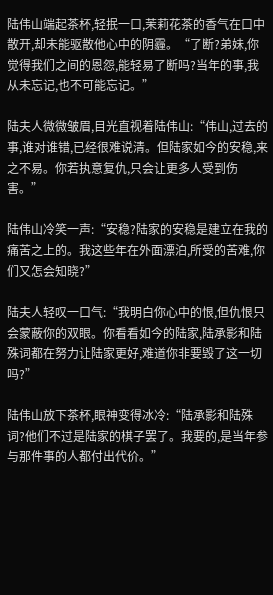陆伟山端起茶杯,轻抿一口,茉莉花茶的香气在口中散开,却未能驱散他心中的阴霾。“了断?弟妹,你觉得我们之间的恩怨,能轻易了断吗?当年的事,我从未忘记,也不可能忘记。”

陆夫人微微皱眉,目光直视着陆伟山:“伟山,过去的事,谁对谁错,已经很难说清。但陆家如今的安稳,来之不易。你若执意复仇,只会让更多人受到伤害。”

陆伟山冷笑一声:“安稳?陆家的安稳是建立在我的痛苦之上的。我这些年在外面漂泊,所受的苦难,你们又怎会知晓?”

陆夫人轻叹一口气:“我明白你心中的恨,但仇恨只会蒙蔽你的双眼。你看看如今的陆家,陆承影和陆殊词都在努力让陆家更好,难道你非要毁了这一切吗?”

陆伟山放下茶杯,眼神变得冰冷:“陆承影和陆殊词?他们不过是陆家的棋子罢了。我要的,是当年参与那件事的人都付出代价。”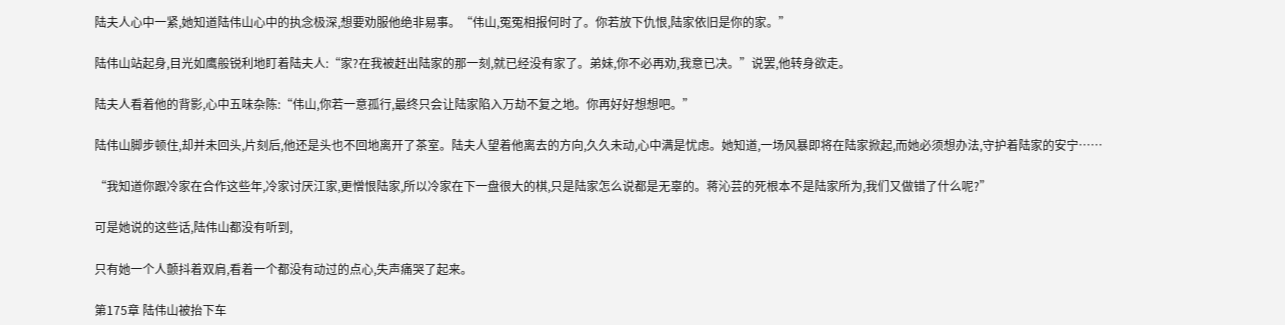陆夫人心中一紧,她知道陆伟山心中的执念极深,想要劝服他绝非易事。“伟山,冤冤相报何时了。你若放下仇恨,陆家依旧是你的家。”

陆伟山站起身,目光如鹰般锐利地盯着陆夫人:“家?在我被赶出陆家的那一刻,就已经没有家了。弟妹,你不必再劝,我意已决。”说罢,他转身欲走。

陆夫人看着他的背影,心中五味杂陈:“伟山,你若一意孤行,最终只会让陆家陷入万劫不复之地。你再好好想想吧。”

陆伟山脚步顿住,却并未回头,片刻后,他还是头也不回地离开了茶室。陆夫人望着他离去的方向,久久未动,心中满是忧虑。她知道,一场风暴即将在陆家掀起,而她必须想办法,守护着陆家的安宁……

“我知道你跟冷家在合作这些年,冷家讨厌江家,更憎恨陆家,所以冷家在下一盘很大的棋,只是陆家怎么说都是无辜的。蒋沁芸的死根本不是陆家所为,我们又做错了什么呢?”

可是她说的这些话,陆伟山都没有听到,

只有她一个人颤抖着双肩,看着一个都没有动过的点心,失声痛哭了起来。

第175章 陆伟山被抬下车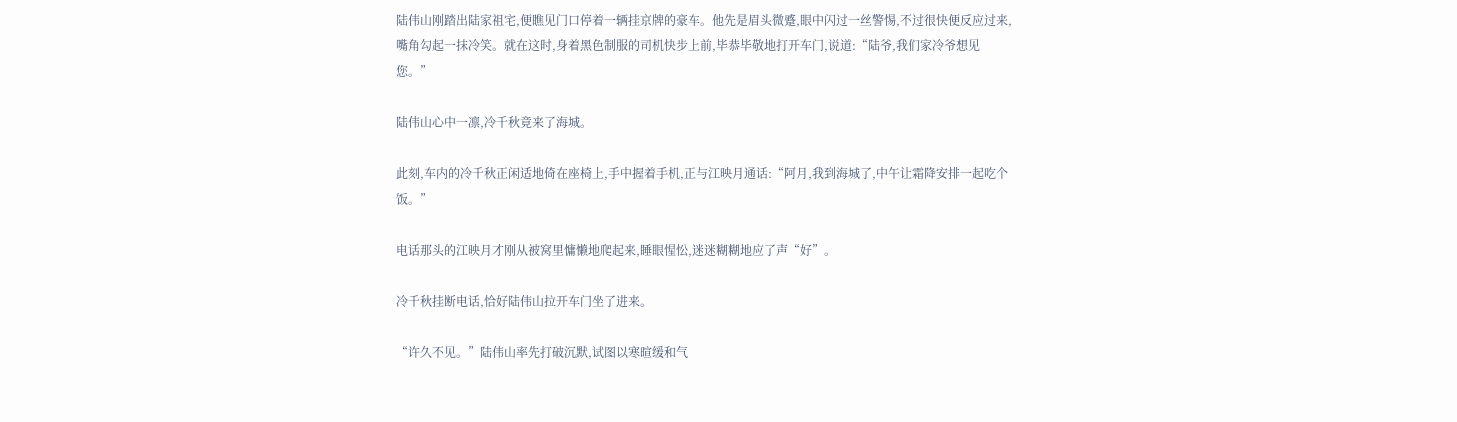陆伟山刚踏出陆家祖宅,便瞧见门口停着一辆挂京牌的豪车。他先是眉头微蹙,眼中闪过一丝警惕,不过很快便反应过来,嘴角勾起一抹冷笑。就在这时,身着黑色制服的司机快步上前,毕恭毕敬地打开车门,说道:“陆爷,我们家冷爷想见您。”

陆伟山心中一凛,冷千秋竟来了海城。

此刻,车内的冷千秋正闲适地倚在座椅上,手中握着手机,正与江映月通话:“阿月,我到海城了,中午让霜降安排一起吃个饭。”

电话那头的江映月才刚从被窝里慵懒地爬起来,睡眼惺忪,迷迷糊糊地应了声“好”。

冷千秋挂断电话,恰好陆伟山拉开车门坐了进来。

“许久不见。”陆伟山率先打破沉默,试图以寒暄缓和气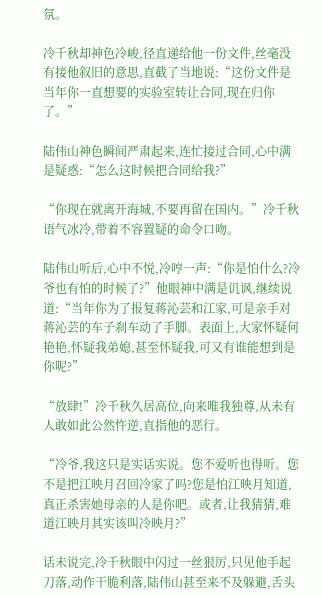氛。

冷千秋却神色冷峻,径直递给他一份文件,丝毫没有接他叙旧的意思,直截了当地说:“这份文件是当年你一直想要的实验室转让合同,现在归你了。”

陆伟山神色瞬间严肃起来,连忙接过合同,心中满是疑惑:“怎么这时候把合同给我?”

“你现在就离开海城,不要再留在国内。”冷千秋语气冰冷,带着不容置疑的命令口吻。

陆伟山听后,心中不悦,冷哼一声:“你是怕什么?冷爷也有怕的时候了?”他眼神中满是讥讽,继续说道:“当年你为了报复蒋沁芸和江家,可是亲手对蒋沁芸的车子刹车动了手脚。表面上,大家怀疑何艳艳,怀疑我弟媳,甚至怀疑我,可又有谁能想到是你呢?”

“放肆!”冷千秋久居高位,向来唯我独尊,从未有人敢如此公然忤逆,直指他的恶行。

“冷爷,我这只是实话实说。您不爱听也得听。您不是把江映月召回冷家了吗?您是怕江映月知道,真正杀害她母亲的人是你吧。或者,让我猜猜,难道江映月其实该叫冷映月?”

话未说完,冷千秋眼中闪过一丝狠厉,只见他手起刀落,动作干脆利落,陆伟山甚至来不及躲避,舌头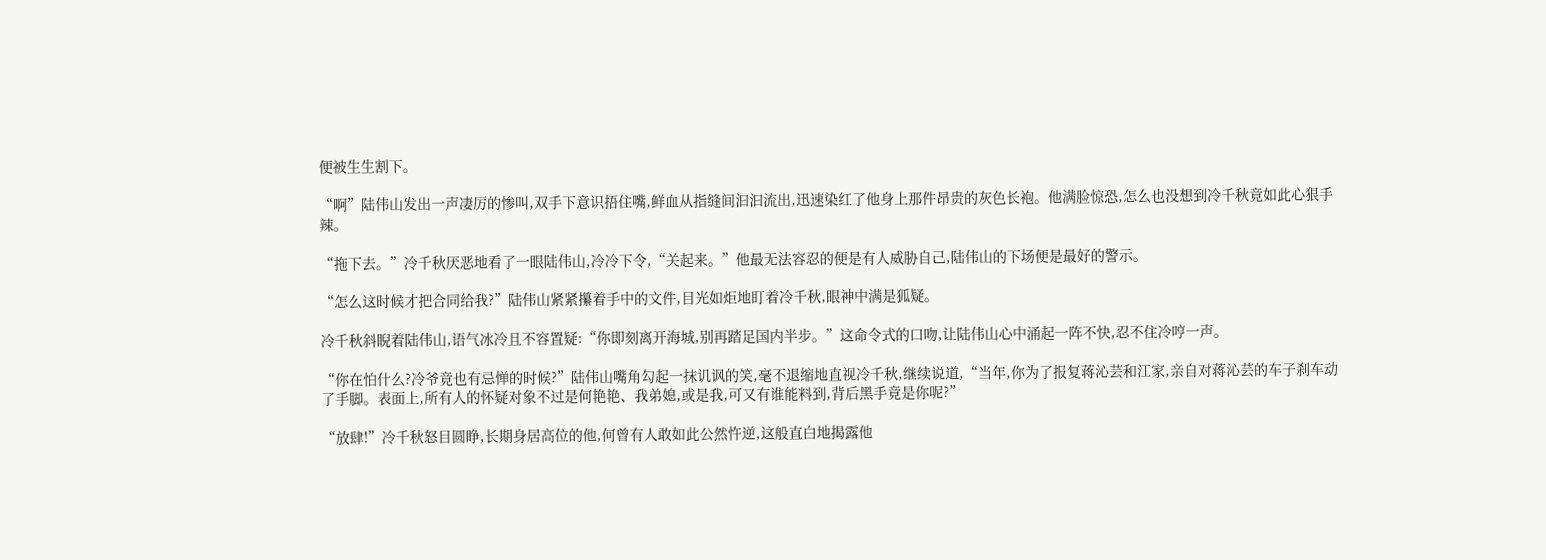便被生生割下。

“啊”陆伟山发出一声凄厉的惨叫,双手下意识捂住嘴,鲜血从指缝间汩汩流出,迅速染红了他身上那件昂贵的灰色长袍。他满脸惊恐,怎么也没想到冷千秋竟如此心狠手辣。

“拖下去。”冷千秋厌恶地看了一眼陆伟山,冷冷下令,“关起来。”他最无法容忍的便是有人威胁自己,陆伟山的下场便是最好的警示。

“怎么这时候才把合同给我?”陆伟山紧紧攥着手中的文件,目光如炬地盯着冷千秋,眼神中满是狐疑。

冷千秋斜睨着陆伟山,语气冰冷且不容置疑:“你即刻离开海城,别再踏足国内半步。”这命令式的口吻,让陆伟山心中涌起一阵不快,忍不住冷哼一声。

“你在怕什么?冷爷竟也有忌惮的时候?”陆伟山嘴角勾起一抹讥讽的笑,毫不退缩地直视冷千秋,继续说道,“当年,你为了报复蒋沁芸和江家,亲自对蒋沁芸的车子刹车动了手脚。表面上,所有人的怀疑对象不过是何艳艳、我弟媳,或是我,可又有谁能料到,背后黑手竟是你呢?”

“放肆!”冷千秋怒目圆睁,长期身居高位的他,何曾有人敢如此公然忤逆,这般直白地揭露他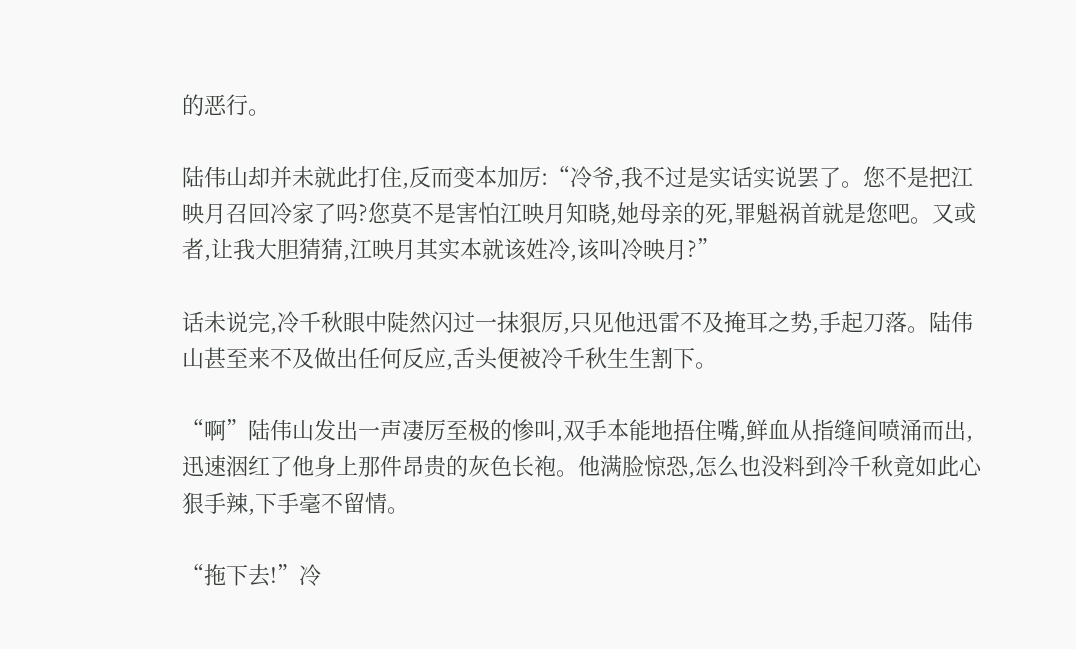的恶行。

陆伟山却并未就此打住,反而变本加厉:“冷爷,我不过是实话实说罢了。您不是把江映月召回冷家了吗?您莫不是害怕江映月知晓,她母亲的死,罪魁祸首就是您吧。又或者,让我大胆猜猜,江映月其实本就该姓冷,该叫冷映月?”

话未说完,冷千秋眼中陡然闪过一抹狠厉,只见他迅雷不及掩耳之势,手起刀落。陆伟山甚至来不及做出任何反应,舌头便被冷千秋生生割下。

“啊”陆伟山发出一声凄厉至极的惨叫,双手本能地捂住嘴,鲜血从指缝间喷涌而出,迅速洇红了他身上那件昂贵的灰色长袍。他满脸惊恐,怎么也没料到冷千秋竟如此心狠手辣,下手毫不留情。

“拖下去!”冷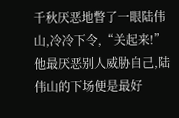千秋厌恶地瞥了一眼陆伟山,冷冷下令,“关起来!”他最厌恶别人威胁自己,陆伟山的下场便是最好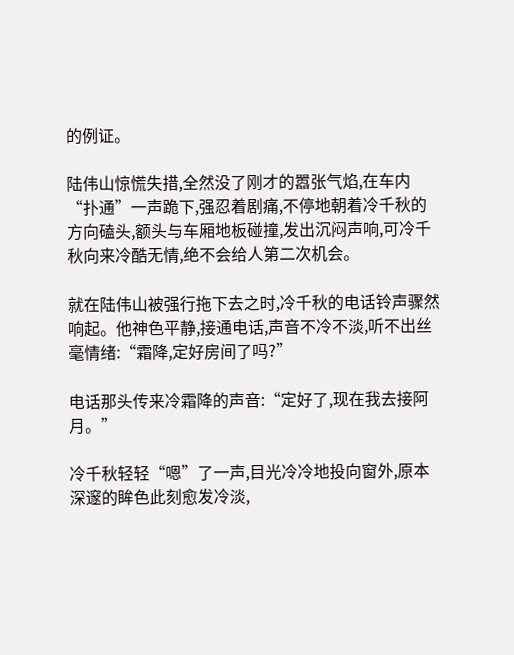的例证。

陆伟山惊慌失措,全然没了刚才的嚣张气焰,在车内“扑通”一声跪下,强忍着剧痛,不停地朝着冷千秋的方向磕头,额头与车厢地板碰撞,发出沉闷声响,可冷千秋向来冷酷无情,绝不会给人第二次机会。

就在陆伟山被强行拖下去之时,冷千秋的电话铃声骤然响起。他神色平静,接通电话,声音不冷不淡,听不出丝毫情绪:“霜降,定好房间了吗?”

电话那头传来冷霜降的声音:“定好了,现在我去接阿月。”

冷千秋轻轻“嗯”了一声,目光冷冷地投向窗外,原本深邃的眸色此刻愈发冷淡,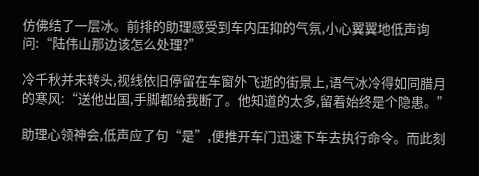仿佛结了一层冰。前排的助理感受到车内压抑的气氛,小心翼翼地低声询问:“陆伟山那边该怎么处理?”

冷千秋并未转头,视线依旧停留在车窗外飞逝的街景上,语气冰冷得如同腊月的寒风:“送他出国,手脚都给我断了。他知道的太多,留着始终是个隐患。”

助理心领神会,低声应了句“是”,便推开车门迅速下车去执行命令。而此刻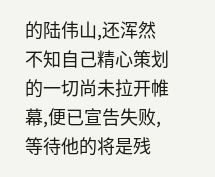的陆伟山,还浑然不知自己精心策划的一切尚未拉开帷幕,便已宣告失败,等待他的将是残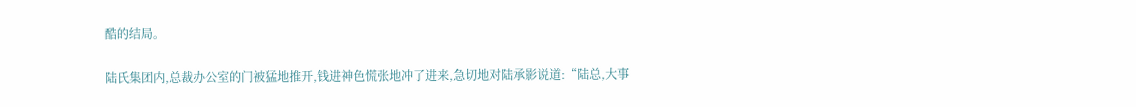酷的结局。

陆氏集团内,总裁办公室的门被猛地推开,钱进神色慌张地冲了进来,急切地对陆承影说道:“陆总,大事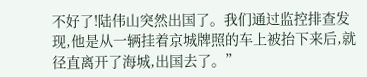不好了!陆伟山突然出国了。我们通过监控排查发现,他是从一辆挂着京城牌照的车上被抬下来后,就径直离开了海城,出国去了。”